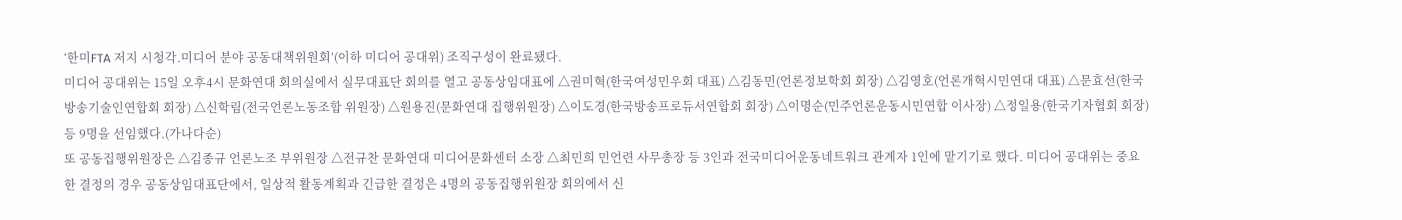‘한미FTA 저지 시청각.미디어 분야 공동대책위원회’(이하 미디어 공대위) 조직구성이 완료됐다.
미디어 공대위는 15일 오후4시 문화연대 회의실에서 실무대표단 회의를 열고 공동상임대표에 △권미혁(한국여성민우회 대표) △김동민(언론정보학회 회장) △김영호(언론개혁시민연대 대표) △문효선(한국방송기술인연합회 회장) △신학림(전국언론노동조합 위원장) △원용진(문화연대 집행위원장) △이도경(한국방송프로듀서연합회 회장) △이명순(민주언론운동시민연합 이사장) △정일용(한국기자협회 회장) 등 9명을 선임했다.(가나다순)
또 공동집행위원장은 △김종규 언론노조 부위원장 △전규찬 문화연대 미디어문화센터 소장 △최민희 민언련 사무총장 등 3인과 전국미디어운동네트워크 관계자 1인에 맡기기로 했다. 미디어 공대위는 중요한 결정의 경우 공동상임대표단에서, 일상적 활동계획과 긴급한 결정은 4명의 공동집행위원장 회의에서 신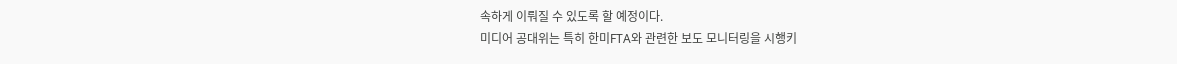속하게 이뤄질 수 있도록 할 예정이다.
미디어 공대위는 특히 한미FTA와 관련한 보도 모니터링을 시행키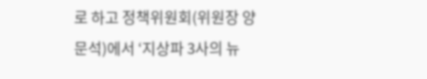로 하고 정책위원회(위원장 양문석)에서 ‘지상파 3사의 뉴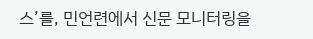스’를, 민언련에서 신문 모니터링을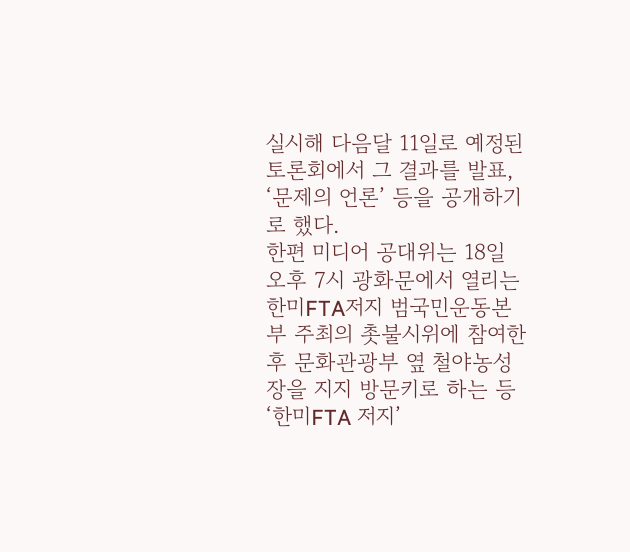실시해 다음달 11일로 예정된 토론회에서 그 결과를 발표, ‘문제의 언론’ 등을 공개하기로 했다.
한편 미디어 공대위는 18일 오후 7시 광화문에서 열리는 한미FTA저지 범국민운동본부 주최의 촛불시위에 참여한 후 문화관광부 옆 철야농성장을 지지 방문키로 하는 등 ‘한미FTA 저지’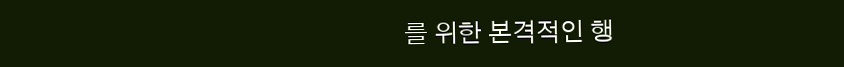를 위한 본격적인 행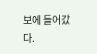보에 들어갔다.